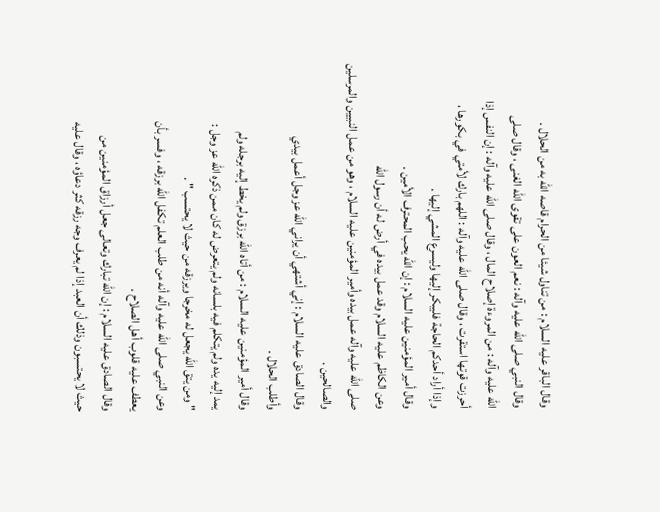وقال الباقر عليه السلام : من تناول شيئا من الحرام قاصه الله به من الحلال .
وقال النبي صلى الله عليه وآله : نعم العون على تقوى الله الغنى ، وقال صلى
الله عليه وآله : من المروءة إصلاح المال ، وقال صلى الله عليه وآله : إن النفس إذا
أحرزت قوتها استقرت ، وقال صلى الله عليه وآله : اللهم بارك لأمتي في بكورها ،
وإذا أراد أحدكم الحاجة فليبكر إليها وليسرع المشي إليها .
وقال أمير المؤمنين عليه السلام : إن الله يحب المحترف الأمين .
وعن الكاظم عليه السلام وقد عمل بيده في أرض له أن رسول الله
صلى الله عليه وآله عمل بيده وأمير المؤمنين عليه السلام ، وهو من عمل النبيين والمرسلين
والصالحين .
وقال الصادق عليه السلام : إني أشتهي أن يراني الله عز وجل أعمل بيدي
وأطلب الحلال .
وقال أمير المؤمنين عليه السلام : من أتاه الله برزق ولم يخط إليه برجله ولم
يمد إليه يده ولم يتكلم فيه بلسانه ولم يتعرض له كان ممن ذكره الله عز وجل :
" ومن يتق الله يجعل له مخرجا ويرزقه من حيث لا يحتسب " .
وعن النبي صلى الله عليه وآله أنه من طلب العلم تكفل الله برزقه ، وفسر بأن
يعطف عليه قلوب أهل الصلاح .
وقال الصادق عليه السلام : إن الله تبارك وتعالى جعل أرزاق المؤمنين من
حيث لا يحتسبون وذلك أن العبد إذا لم يعرف وجه رزقه كثر دعاؤه ، وقال عليه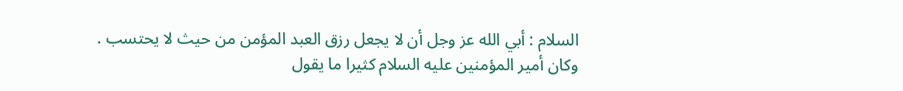السلام : أبي الله عز وجل أن لا يجعل رزق العبد المؤمن من حيث لا يحتسب .
وكان أمير المؤمنين عليه السلام كثيرا ما يقول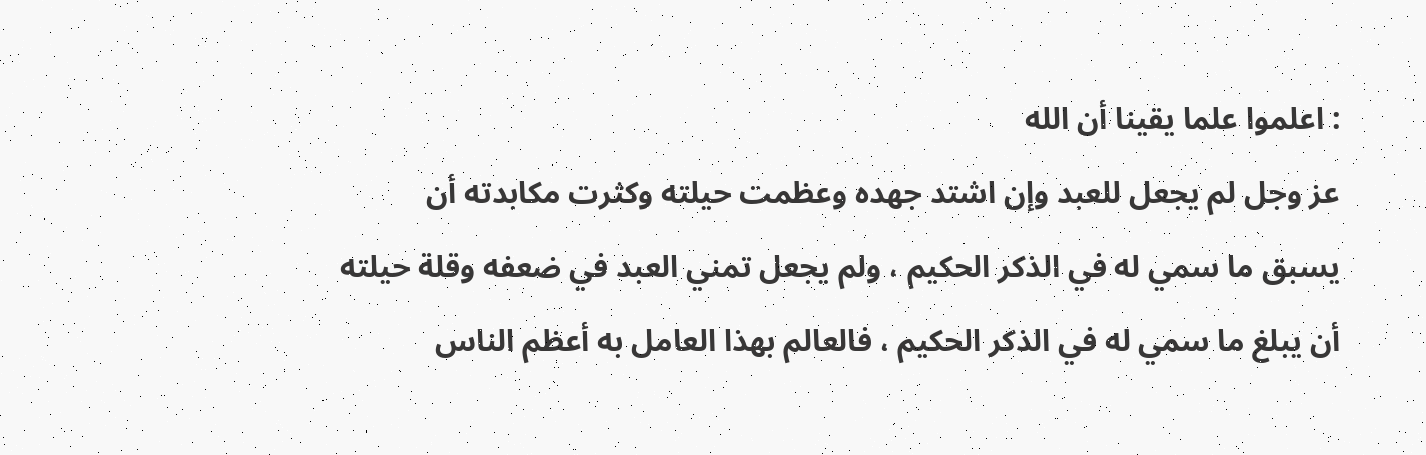: اعلموا علما يقينا أن الله
عز وجل لم يجعل للعبد وإن اشتد جهده وعظمت حيلته وكثرت مكابدته أن
يسبق ما سمي له في الذكر الحكيم ، ولم يجعل تمني العبد في ضعفه وقلة حيلته
أن يبلغ ما سمي له في الذكر الحكيم ، فالعالم بهذا العامل به أعظم الناس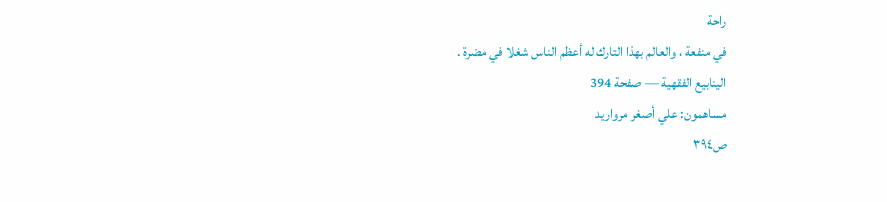راحة
في منفعة ، والعالم بهذا التارك له أعظم الناس شغلا في مضرة .
الينابيع الفقهية — صفحة 394
مساهمون: علي أصغر مرواريد
ص٣٩٤